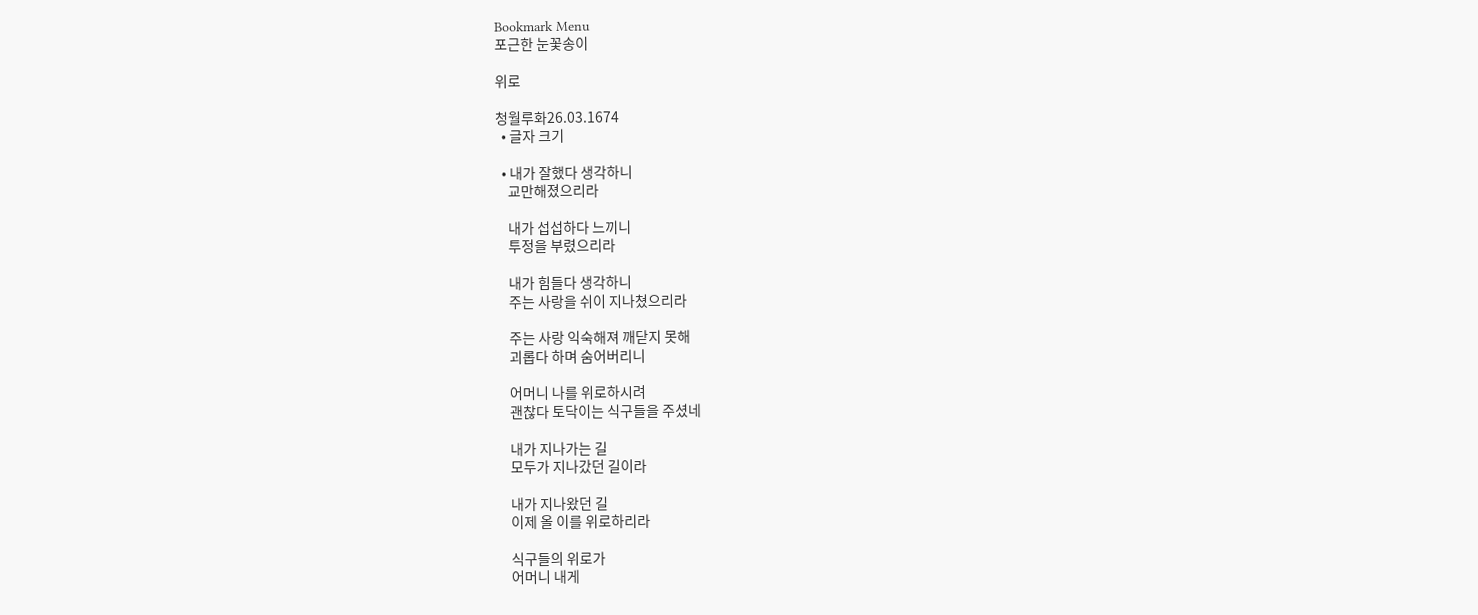Bookmark Menu
포근한 눈꽃송이

위로

청월루화26.03.1674
  • 글자 크기

  • 내가 잘했다 생각하니
    교만해졌으리라

    내가 섭섭하다 느끼니
    투정을 부렸으리라

    내가 힘들다 생각하니
    주는 사랑을 쉬이 지나쳤으리라

    주는 사랑 익숙해져 깨닫지 못해
    괴롭다 하며 숨어버리니

    어머니 나를 위로하시려
    괜찮다 토닥이는 식구들을 주셨네

    내가 지나가는 길
    모두가 지나갔던 길이라

    내가 지나왔던 길
    이제 올 이를 위로하리라

    식구들의 위로가
    어머니 내게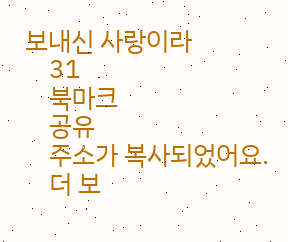보내신 사랑이라
    31
    북마크
    공유
    주소가 복사되었어요.
    더 보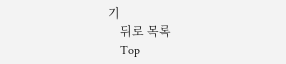기
    뒤로 목록
    Top